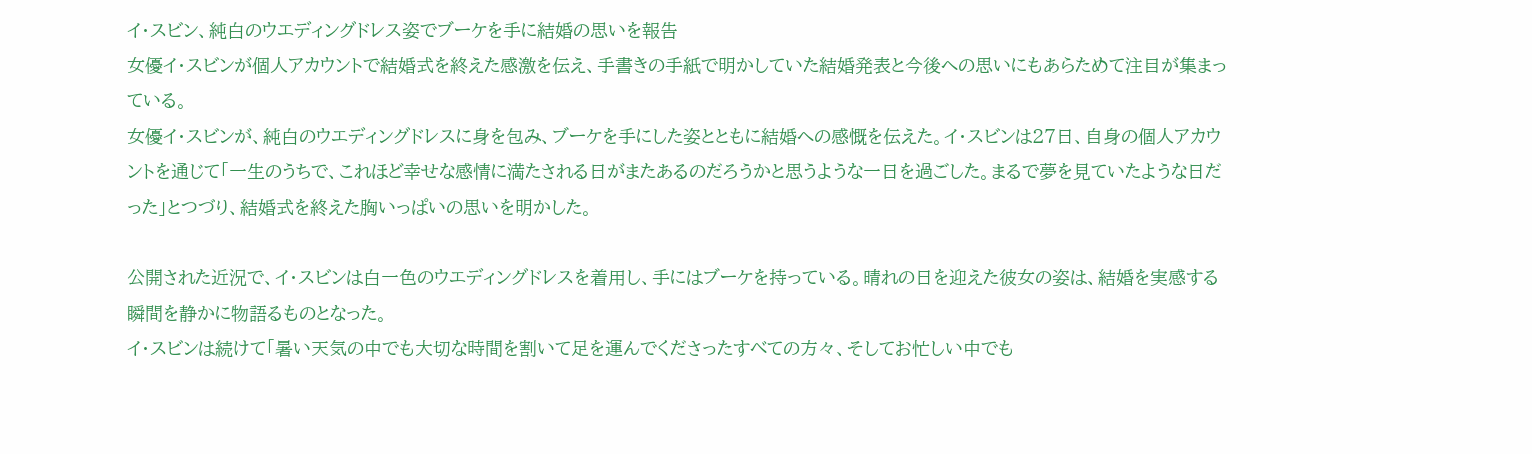イ・スビン、純白のウエディングドレス姿でブーケを手に結婚の思いを報告
女優イ・スビンが個人アカウントで結婚式を終えた感激を伝え、手書きの手紙で明かしていた結婚発表と今後への思いにもあらためて注目が集まっている。
女優イ・スビンが、純白のウエディングドレスに身を包み、ブーケを手にした姿とともに結婚への感慨を伝えた。イ・スビンは27日、自身の個人アカウントを通じて「一生のうちで、これほど幸せな感情に満たされる日がまたあるのだろうかと思うような一日を過ごした。まるで夢を見ていたような日だった」とつづり、結婚式を終えた胸いっぱいの思いを明かした。

公開された近況で、イ・スビンは白一色のウエディングドレスを着用し、手にはブーケを持っている。晴れの日を迎えた彼女の姿は、結婚を実感する瞬間を静かに物語るものとなった。
イ・スビンは続けて「暑い天気の中でも大切な時間を割いて足を運んでくださったすべての方々、そしてお忙しい中でも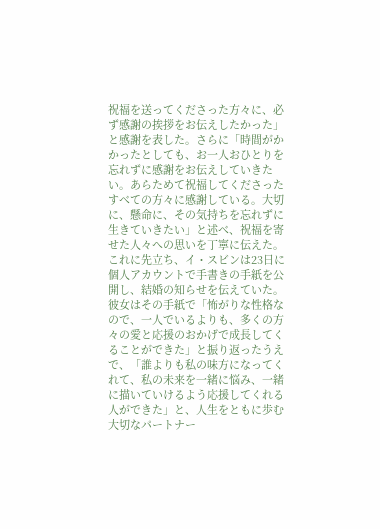祝福を送ってくださった方々に、必ず感謝の挨拶をお伝えしたかった」と感謝を表した。さらに「時間がかかったとしても、お一人おひとりを忘れずに感謝をお伝えしていきたい。あらためて祝福してくださったすべての方々に感謝している。大切に、懸命に、その気持ちを忘れずに生きていきたい」と述べ、祝福を寄せた人々への思いを丁寧に伝えた。
これに先立ち、イ・スビンは23日に個人アカウントで手書きの手紙を公開し、結婚の知らせを伝えていた。彼女はその手紙で「怖がりな性格なので、一人でいるよりも、多くの方々の愛と応援のおかげで成長してくることができた」と振り返ったうえで、「誰よりも私の味方になってくれて、私の未来を一緒に悩み、一緒に描いていけるよう応援してくれる人ができた」と、人生をともに歩む大切なパートナー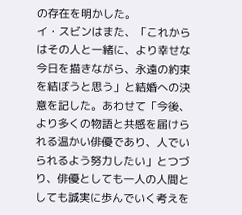の存在を明かした。
イ・スビンはまた、「これからはその人と一緒に、より幸せな今日を描きながら、永遠の約束を結ぼうと思う」と結婚への決意を記した。あわせて「今後、より多くの物語と共感を届けられる温かい俳優であり、人でいられるよう努力したい」とつづり、俳優としても一人の人間としても誠実に歩んでいく考えを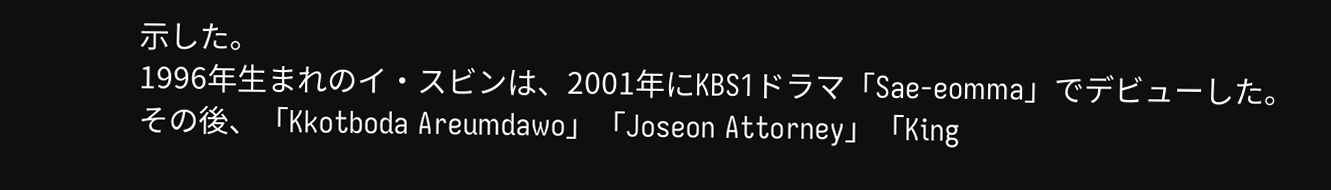示した。
1996年生まれのイ・スビンは、2001年にKBS1ドラマ「Sae-eomma」でデビューした。その後、「Kkotboda Areumdawo」「Joseon Attorney」「King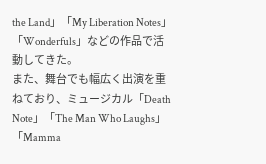the Land」「My Liberation Notes」「Wonderfuls」などの作品で活動してきた。
また、舞台でも幅広く出演を重ねており、ミュージカル「Death Note」「The Man Who Laughs」「Mamma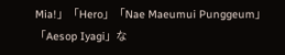Mia!」「Hero」「Nae Maeumui Punggeum」「Aesop Iyagi」な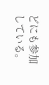どにも参加している。